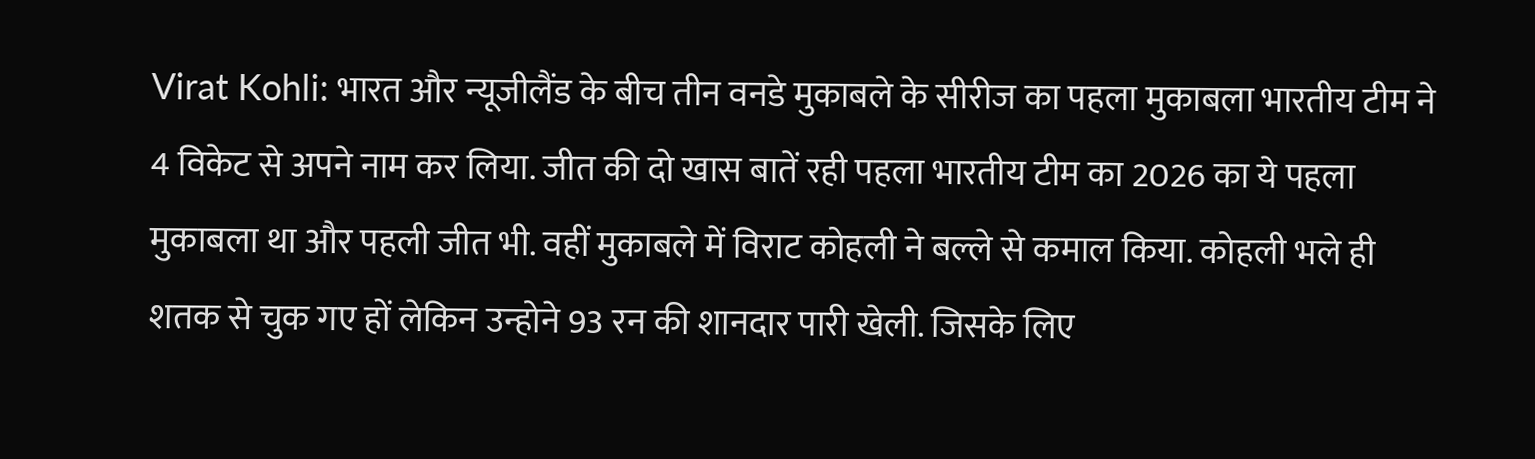Virat Kohli: भारत और न्यूजीलैंड के बीच तीन वनडे मुकाबले के सीरीज का पहला मुकाबला भारतीय टीम ने 4 विकेट से अपने नाम कर लिया. जीत की दो खास बातें रही पहला भारतीय टीम का 2026 का ये पहला मुकाबला था और पहली जीत भी. वहीं मुकाबले में विराट कोहली ने बल्ले से कमाल किया. कोहली भले ही शतक से चुक गए हों लेकिन उन्होने 93 रन की शानदार पारी खेली. जिसके लिए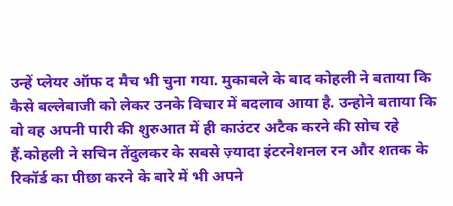उन्हें प्लेयर ऑफ द मैच भी चुना गया. मुकाबले के बाद कोहली ने बताया कि कैसे बल्लेबाजी को लेकर उनके विचार में बदलाव आया है. उन्होने बताया कि वो वह अपनी पारी की शुरुआत में ही काउंटर अटैक करने की सोच रहे हैं.कोहली ने सचिन तेंदुलकर के सबसे ज़्यादा इंटरनेशनल रन और शतक के रिकॉर्ड का पीछा करने के बारे में भी अपने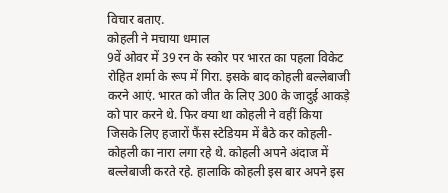विचार बताए.
कोहली ने मचाया धमाल
9वें ओवर में 39 रन के स्कोर पर भारत का पहला विकेट रोहित शर्मा के रूप में गिरा. इसके बाद कोहली बल्लेबाजी करने आएं. भारत को जीत के लिए 300 के जादुई आकड़े को पार करने थे. फिर क्या था कोहली ने वहीं किया जिसके लिए हजारों फैंस स्टेडियम में बैठे कर कोहली-कोहली का नारा लगा रहे थे. कोहली अपने अंदाज में बल्लेबाजी करते रहे. हालाकि कोहली इस बार अपने इस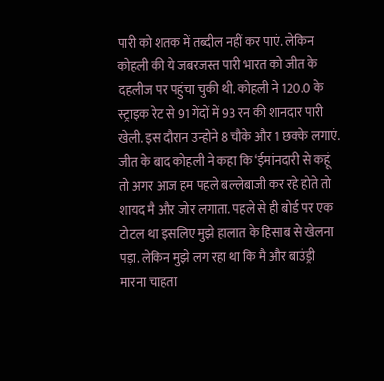पारी को शतक में तब्दील नहीं कर पाएं. लेकिन कोहली की ये जबरजस्त पारी भारत को जीत के दहलीज पर पहुंचा चुकी थी. कोहली ने 120.0 के स्ट्राइक रेट से 91 गेंदों में 93 रन की शानदार पारी खेली. इस दौरान उन्होने 8 चौके और 1 छक्के लगाएं.
जीत के बाद कोहली ने कहा कि ‘ईमांनदारी से कहूं तो अगर आज हम पहले बल्लेबाजी कर रहे होते तो शायद मै और जोर लगाता. पहले से ही बोर्ड पर एक टोटल था इसलिए मुझे हालात के हिसाब से खेलना पड़ा. लेकिन मुझे लग रहा था कि मै और बाउंड्री मारना चाहता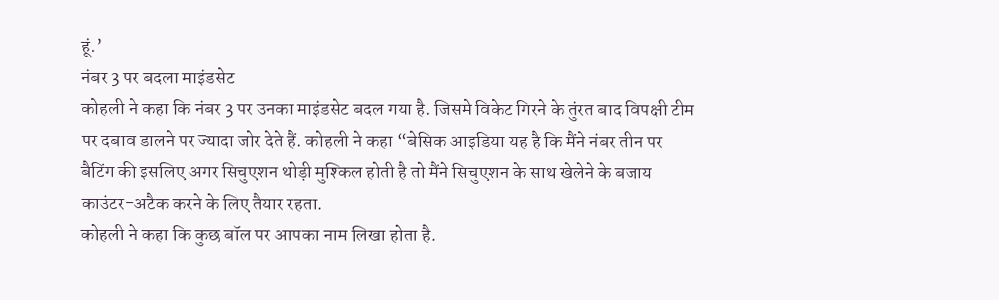हूं.’
नंबर 3 पर बदला माइंडसेट
कोहली ने कहा कि नंबर 3 पर उनका माइंडसेट बदल गया है. जिसमे विकेट गिरने के तुंरत बाद विपक्षी टीम पर दबाव डालने पर ज्यादा जोर देते हैं. कोहली ने कहा “बेसिक आइडिया यह है कि मैंने नंबर तीन पर बैटिंग की इसलिए अगर सिचुएशन थोड़ी मुश्किल होती है तो मैंने सिचुएशन के साथ खेलेने के बजाय काउंटर-अटैक करने के लिए तैयार रहता.
कोहली ने कहा कि कुछ बॉल पर आपका नाम लिखा होता है.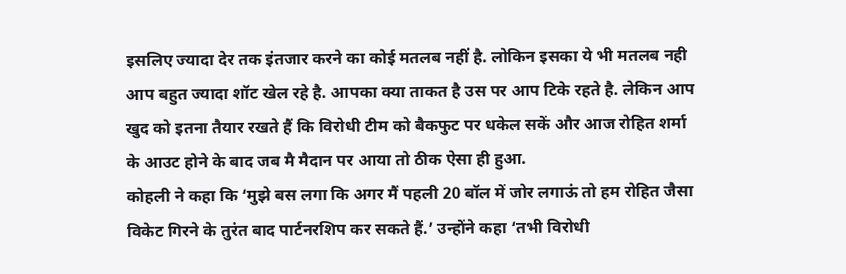इसलिए ज्यादा देर तक इंतजार करने का कोई मतलब नहीं है. लोकिन इसका ये भी मतलब नही आप बहुत ज्यादा शॉट खेल रहे है. आपका क्या ताकत है उस पर आप टिके रहते है. लेकिन आप खुद को इतना तैयार रखते हैं कि विरोधी टीम को बैकफुट पर धकेल सकें और आज रोहित शर्मा के आउट होने के बाद जब मै मैदान पर आया तो ठीक ऐसा ही हुआ.
कोहली ने कहा कि ‘मुझे बस लगा कि अगर मैं पहली 20 बॉल में जोर लगाऊं तो हम रोहित जैसा विकेट गिरने के तुरंत बाद पार्टनरशिप कर सकते हैं.’ उन्होंने कहा ‘तभी विरोधी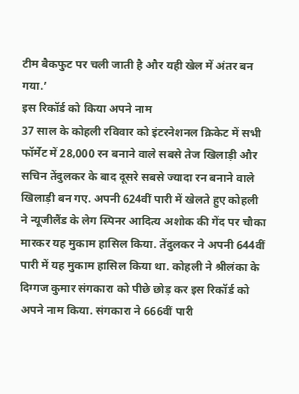टीम बैकफुट पर चली जाती है और यही खेल में अंतर बन गया.’
इस रिकॉर्ड को किया अपने नाम
37 साल के कोहली रविवार को इंटरनेशनल क्रिकेट में सभी फॉर्मेट में 28,000 रन बनाने वाले सबसे तेज खिलाड़ी और सचिन तेंदुलकर के बाद दूसरे सबसे ज्यादा रन बनाने वाले खिलाड़ी बन गए. अपनी 624वीं पारी में खेलते हुए कोहली ने न्यूजीलैंड के लेग स्पिनर आदित्य अशोक की गेंद पर चौका मारकर यह मुकाम हासिल किया. तेंदुलकर ने अपनी 644वीं पारी में यह मुकाम हासिल किया था. कोहली ने श्रीलंका के दिग्गज कुमार संगकारा को पीछे छोड़ कर इस रिकॉर्ड को अपने नाम किया. संगकारा ने 666वीं पारी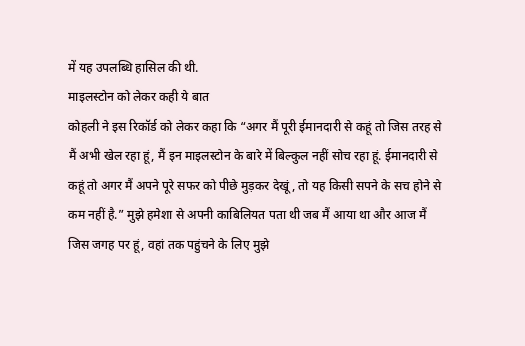में यह उपलब्धि हासिल की थी.
माइलस्टोन को लेकर कही ये बात
कोहली ने इस रिकॉर्ड को लेकर कहा कि “अगर मैं पूरी ईमानदारी से कहूं तो जिस तरह से मैं अभी खेल रहा हूं, मैं इन माइलस्टोन के बारे में बिल्कुल नहीं सोच रहा हूं. ईमानदारी से कहूं तो अगर मैं अपने पूरे सफर को पीछे मुड़कर देखूं, तो यह किसी सपने के सच होने से कम नहीं है.” मुझे हमेशा से अपनी काबिलियत पता थी जब मैं आया था और आज मैं जिस जगह पर हूं, वहां तक पहुंचने के लिए मुझे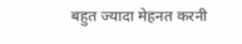बहुत ज्यादा मेहनत करनी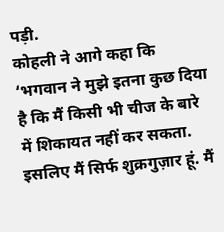पड़ी.
कोहली ने आगे कहा कि ‘भगवान ने मुझे इतना कुछ दिया है कि मैं किसी भी चीज के बारे में शिकायत नहीं कर सकता. इसलिए मैं सिर्फ शुक्रगुज़ार हूं. मैं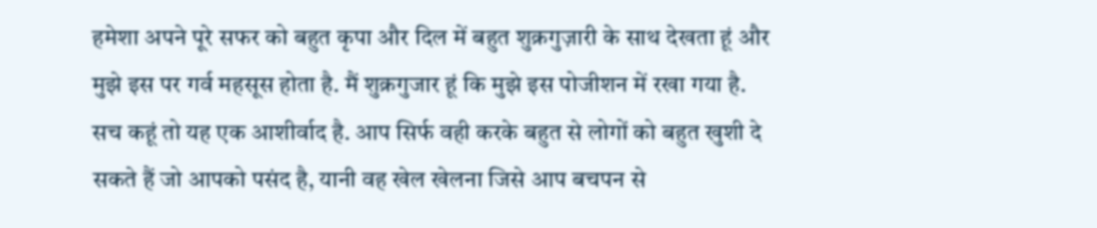हमेशा अपने पूरे सफर को बहुत कृपा और दिल में बहुत शुक्रगुज़ारी के साथ देखता हूं और मुझे इस पर गर्व महसूस होता है. मैं शुक्रगुजार हूं कि मुझे इस पोजीशन में रखा गया है. सच कहूं तो यह एक आशीर्वाद है. आप सिर्फ वही करके बहुत से लोगों को बहुत खुशी दे सकते हैं जो आपको पसंद है, यानी वह खेल खेलना जिसे आप बचपन से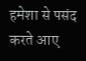हमेशा से पसंद करते आए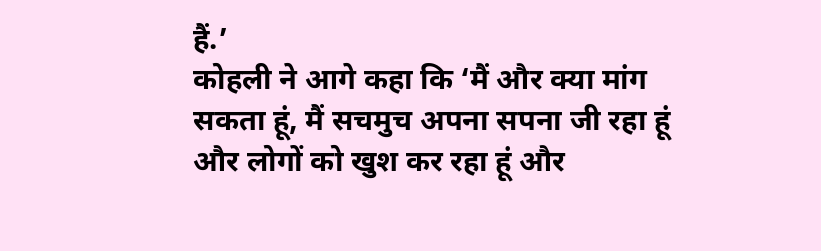हैं.’
कोहली ने आगे कहा कि ‘मैं और क्या मांग सकता हूं, मैं सचमुच अपना सपना जी रहा हूं और लोगों को खुश कर रहा हूं और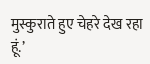मुस्कुराते हुए चेहरे देख रहा हूं.’